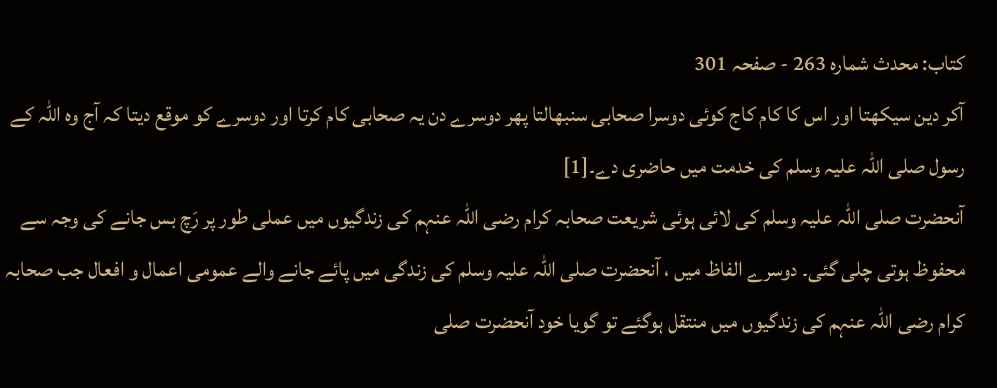کتاب: محدث شمارہ 263 - صفحہ 301
آکر دین سیکھتا اور اس کا کام کاج کوئی دوسرا صحابی سنبھالتا پھر دوسرے دن یہ صحابی کام کرتا اور دوسرے کو موقع دیتا کہ آج وہ اللہ کے رسول صلی اللہ علیہ وسلم کی خدمت میں حاضری دے۔[1]
آنحضرت صلی اللہ علیہ وسلم کی لائی ہوئی شریعت صحابہ کرام رضی اللہ عنہم کی زندگیوں میں عملی طور پر رَچ بس جانے کی وجہ سے محفوظ ہوتی چلی گئی۔ دوسرے الفاظ میں ، آنحضرت صلی اللہ علیہ وسلم کی زندگی میں پائے جانے والے عمومی اعمال و افعال جب صحابہ کرام رضی اللہ عنہم کی زندگیوں میں منتقل ہوگئے تو گویا خود آنحضرت صلی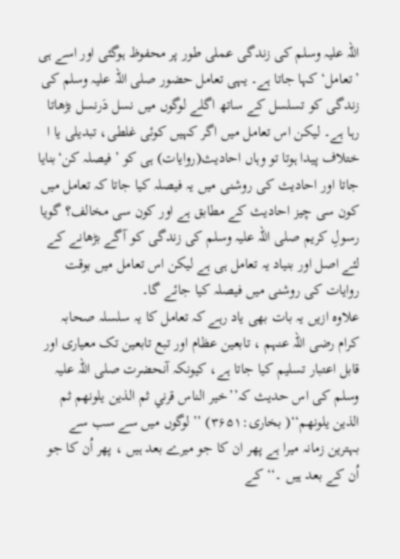اللہ علیہ وسلم کی زندگی عملی طور پر محفوظ ہوگئی اور اسے ہی ’تعامل‘ کہا جاتا ہے۔ یہی تعامل حضور صلی اللہ علیہ وسلم کی زندگی کو تسلسل کے ساتھ اگلے لوگوں میں نسل دَرنسل بڑھاتا رہا ہے۔ لیکن اس تعامل میں اگر کہیں کوئی غلطی، تبدیلی یا ا ختلاف پیدا ہوتا تو وہاں احادیث(روایات) ہی کو ’فیصلہ کن‘بنایا جاتا اور احادیث کی روشنی میں یہ فیصلہ کیا جاتا کہ تعامل میں کون سی چیز احادیث کے مطابق ہے اور کون سی مخالف؟ گویا رسولِ کریم صلی اللہ علیہ وسلم کی زندگی کو آگے بڑھانے کے لئے اصل اور بنیاد یہ تعامل ہی ہے لیکن اس تعامل میں بوقت روایات کی روشنی میں فیصلہ کیا جائے گا۔
علاوہ ازیں یہ بات بھی یاد رہے کہ تعامل کا یہ سلسلہ صحابہ کرام رضی اللہ عنہم ، تابعین عظام اور تبع تابعین تک معیاری اور قابل اعتبار تسلیم کیا جاتا ہے، کیونکہ آنحضرت صلی اللہ علیہ وسلم کی اس حدیث کہ’’خیر الناس قرني ثم الذین یلونھم ثم الذین یلونھم‘‘( بخاری:۳۶۵۱) ’’لوگوں میں سے سب سے بہترین زمانہ میرا ہے پھر ان کا جو میرے بعد ہیں ، پھر اُن کا جو اُن کے بعد ہیں ۔‘‘ کے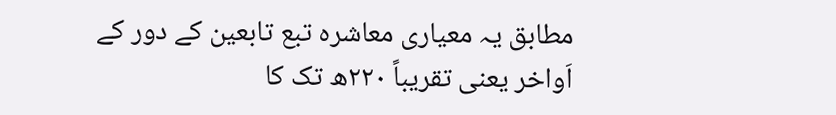مطابق یہ معیاری معاشرہ تبع تابعین کے دور کے اَواخر یعنی تقریباً ۲۲۰ھ تک کا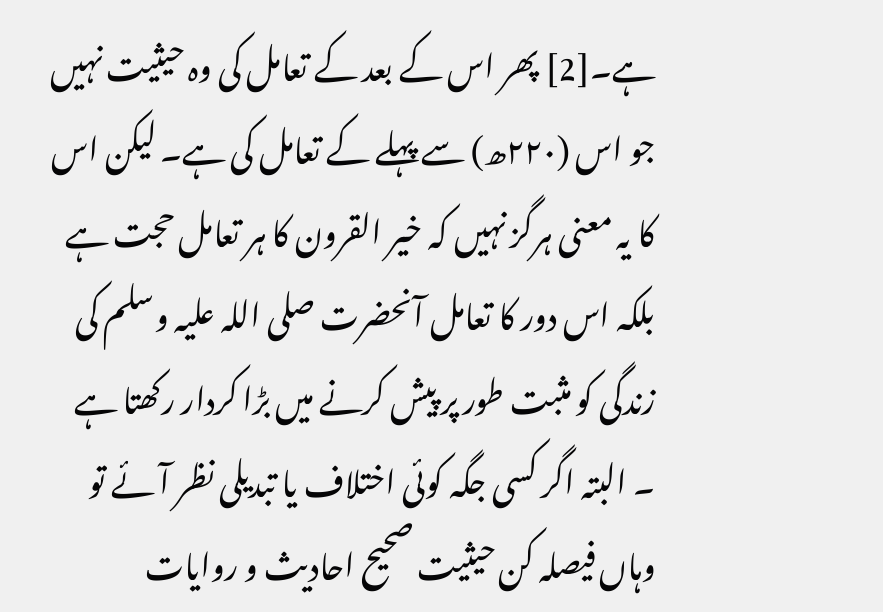ہے۔[2] پھر اس کے بعد کے تعامل کی وہ حیثیت نہیں جو اس (۲۲۰ھ) سے پہلے کے تعامل کی ہے۔ لیکن اس کا یہ معنی ہرگز نہیں کہ خیر القرون کا ہر تعامل حجت ہے بلکہ اس دور کا تعامل آنحضرت صلی اللہ علیہ وسلم کی زندگی کو مثبت طور پر پیش کرنے میں بڑا کردار رکھتا ہے ۔ البتہ اگر کسی جگہ کوئی اختلاف یا تبدیلی نظر آئے تو وہاں فیصلہ کن حیثیت صحیح احادیث و روایات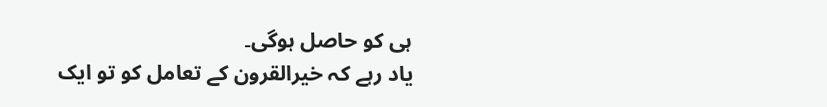ہی کو حاصل ہوگی۔
یاد رہے کہ خیرالقرون کے تعامل کو تو ایک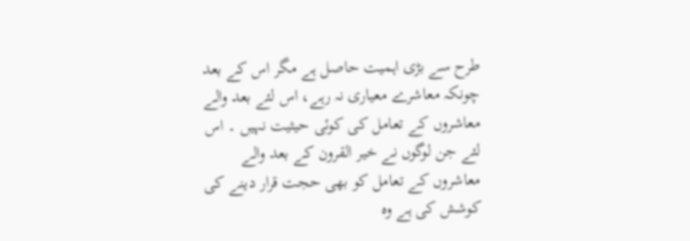طرح سے بڑی اہمیت حاصل ہے مگر اس کے بعد چونکہ معاشرے معیاری نہ رہے، اس لئے بعد والے معاشروں کے تعامل کی کوئی حیثیت نہیں ۔ اس لئے جن لوگوں نے خیر القرون کے بعد والے معاشروں کے تعامل کو بھی حجت قرار دینے کی کوشش کی ہے وہ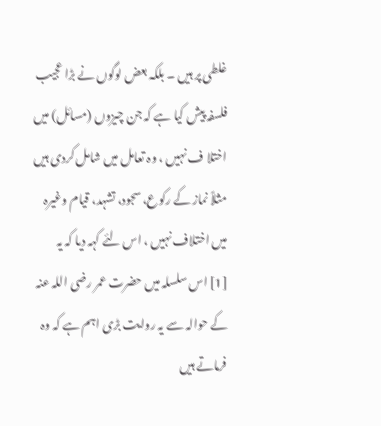غلطی پر ہیں ۔ بلکہ بعض لوگوں نے بڑا عجیب فلسفہ پیش کیا ہے کہ جن چیزوں (مسائل) میں اختلا ف نہیں ، وہ تعامل میں شامل کردی ہیں مثلاً نماز کے رکوع، سجود، تشہد، قیام وغیرہ میں اختلاف نہیں ، اس لئے کہہ دیا کہ یہ
[1] اس سلسلہ میں حضرت عمر رضی اللہ عنہ کے حوالہ سے یہ روایت بڑی اہم ہے کہ وہ فرماتے ہیں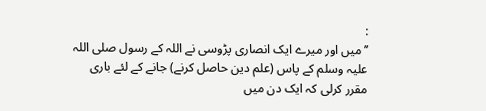:
’’میں اور میرے ایک انصاری پڑوسی نے اللہ کے رسول صلی اللہ علیہ وسلم کے پاس (علم دین حاصل کرنے) جانے کے لئے باری مقرر کرلی کہ ایک دن میں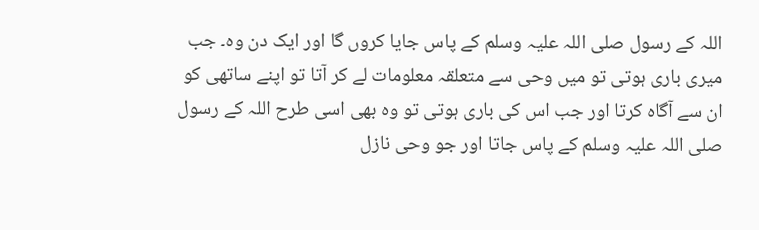اللہ کے رسول صلی اللہ علیہ وسلم کے پاس جایا کروں گا اور ایک دن وہ۔ جب میری باری ہوتی تو میں وحی سے متعلقہ معلومات لے کر آتا تو اپنے ساتھی کو ان سے آگاہ کرتا اور جب اس کی باری ہوتی تو وہ بھی اسی طرح اللہ کے رسول صلی اللہ علیہ وسلم کے پاس جاتا اور جو وحی نازل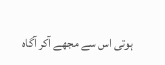ہوتی اس سے مجھے آکر آگاہ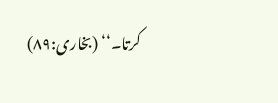کرتا۔‘‘ (بخاری:۸۹)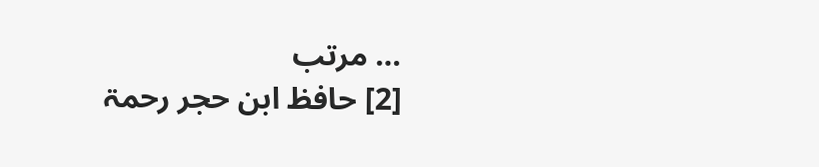… مرتب
[2] حافظ ابن حجر رحمۃ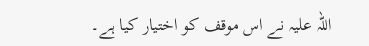اللہ علیہ نے اس موقف کو اختیار کیا ہے۔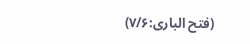(فتح الباری:۷/۶)